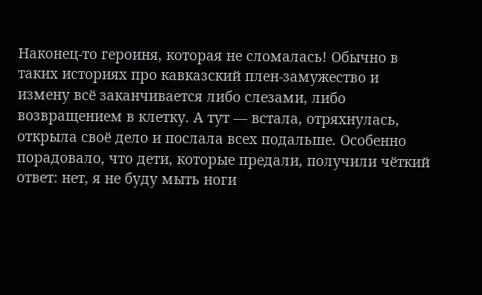Наконец-то героиня, которая не сломалась! Обычно в таких историях про кавказский плен-замужество и измену всё заканчивается либо слезами, либо возвращением в клетку. А тут — встала, отряхнулась, открыла своё дело и послала всех подальше. Особенно порадовало, что дети, которые предали, получили чёткий ответ: нет, я не буду мыть ноги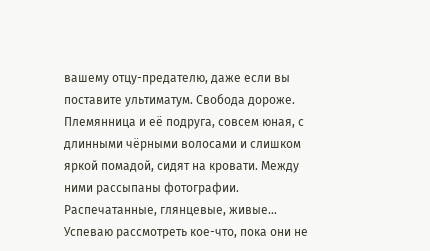вашему отцу-предателю, даже если вы поставите ультиматум. Свобода дороже.
Племянница и её подруга, совсем юная, с длинными чёрными волосами и слишком яркой помадой, сидят на кровати. Между ними рассыпаны фотографии. Распечатанные, глянцевые, живые… Успеваю рассмотреть кое-что, пока они не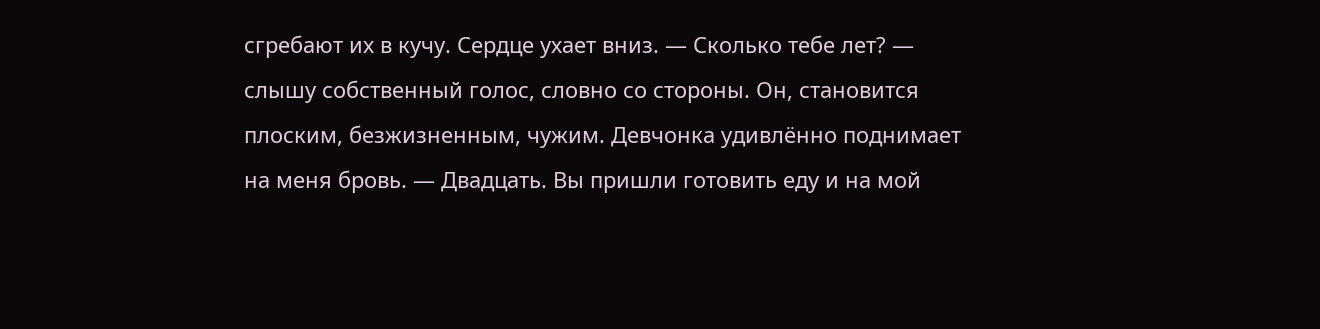сгребают их в кучу. Сердце ухает вниз. — Сколько тебе лет? — слышу собственный голос, словно со стороны. Он, становится плоским, безжизненным, чужим. Девчонка удивлённо поднимает на меня бровь. — Двадцать. Вы пришли готовить еду и на мой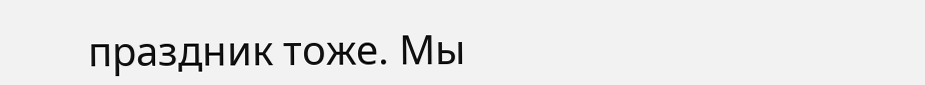праздник тоже. Мы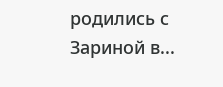родились с Зариной в...